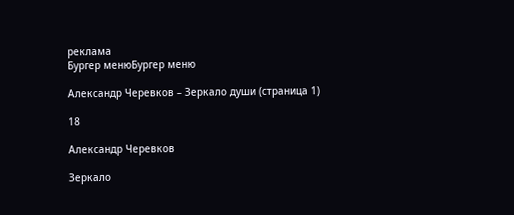реклама
Бургер менюБургер меню

Александр Черевков – Зеркало души (страница 1)

18

Александр Черевков

Зеркало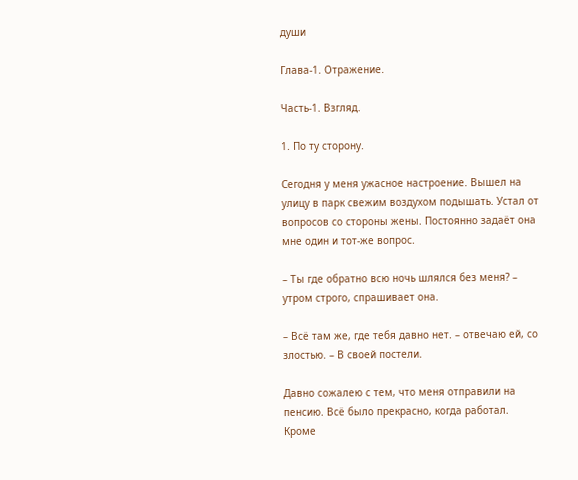души

Глава-1. Отражение.

Часть-1. Взгляд.

1. По ту сторону.

Сегодня у меня ужасное настроение. Вышел на улицу в парк свежим воздухом подышать. Устал от вопросов со стороны жены. Постоянно задаёт она мне один и тот-же вопрос.

– Ты где обратно всю ночь шлялся без меня? – утром строго, спрашивает она.

– Всё там же, где тебя давно нет. – отвечаю ей, со злостью. – В своей постели.

Давно сожалею с тем, что меня отправили на пенсию. Всё было прекрасно, когда работал. Кроме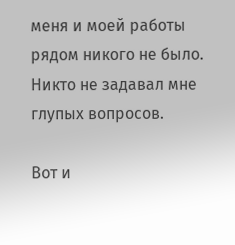меня и моей работы рядом никого не было. Никто не задавал мне глупых вопросов.

Вот и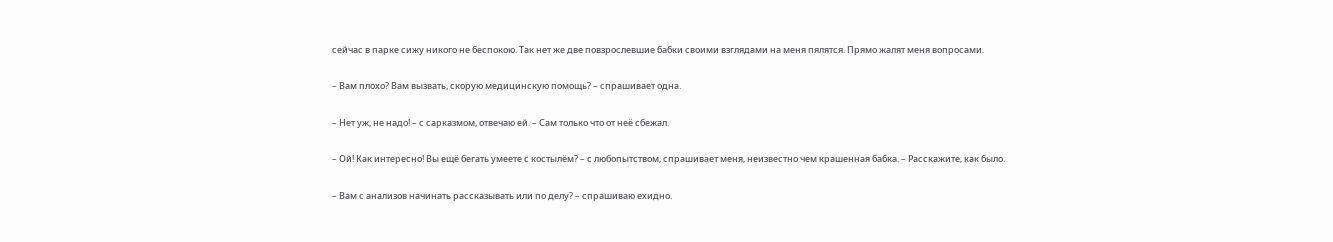сейчас в парке сижу никого не беспокою. Так нет же две повзрослевшие бабки своими взглядами на меня пялятся. Прямо жалят меня вопросами.

– Вам плохо? Вам вызвать, скорую медицинскую помощь? – спрашивает одна.

– Нет уж, не надо! – с сарказмом, отвечаю ей. – Сам только что от неё сбежал.

– Ой! Как интересно! Вы ещё бегать умеете с костылём? – с любопытством, спрашивает меня, неизвестно чем крашенная бабка. – Расскажите, как было.

– Вам с анализов начинать рассказывать или по делу? – спрашиваю ехидно.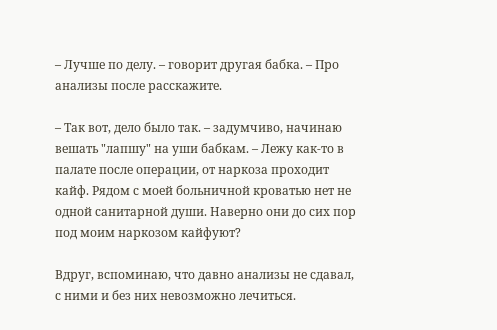– Лучше по делу. – говорит другая бабка. – Про анализы после расскажите.

– Так вот, дело было так. – задумчиво, начинаю вешать "лапшу" на уши бабкам. – Лежу как-то в палате после операции, от наркоза проходит кайф. Рядом с моей больничной кроватью нет не одной санитарной души. Наверно они до сих пор под моим наркозом кайфуют?

Вдруг, вспоминаю, что давно анализы не сдавал, с ними и без них невозможно лечиться.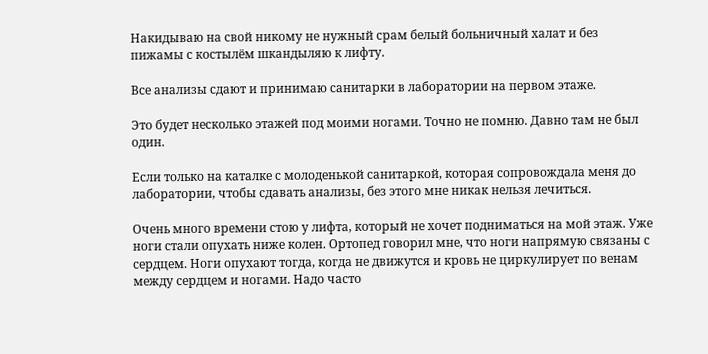Накидываю на свой никому не нужный срам белый больничный халат и без пижамы с костылём шкандыляю к лифту.

Все анализы сдают и принимаю санитарки в лаборатории на первом этаже.

Это будет несколько этажей под моими ногами. Точно не помню. Давно там не был один.

Если только на каталке с молоденькой санитаркой, которая сопровождала меня до лаборатории, чтобы сдавать анализы, без этого мне никак нельзя лечиться.

Очень много времени стою у лифта, который не хочет подниматься на мой этаж. Уже ноги стали опухать ниже колен. Ортопед говорил мне, что ноги напрямую связаны с сердцем. Ноги опухают тогда, когда не движутся и кровь не циркулирует по венам между сердцем и ногами. Надо часто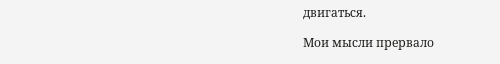двигаться.

Мои мысли прервало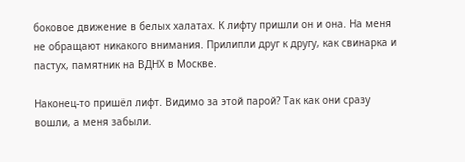боковое движение в белых халатах. К лифту пришли он и она. На меня не обращают никакого внимания. Прилипли друг к другу, как свинарка и пастух, памятник на ВДНХ в Москве.

Наконец-то пришёл лифт. Видимо за этой парой? Так как они сразу вошли, а меня забыли.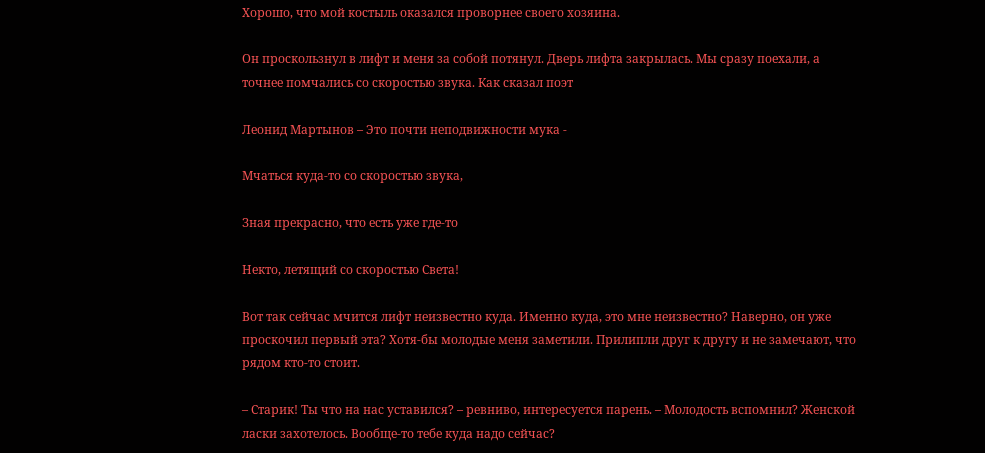Хорошо, что мой костыль оказался проворнее своего хозяина.

Он проскользнул в лифт и меня за собой потянул. Дверь лифта закрылась. Мы сразу поехали, а точнее помчались со скоростью звука. Как сказал поэт

Леонид Мартынов – Это почти неподвижности мука -

Мчаться куда-то со скоростью звука,

Зная прекрасно, что есть уже где-то

Некто, летящий со скоростью Света!

Вот так сейчас мчится лифт неизвестно куда. Именно куда, это мне неизвестно? Наверно, он уже проскочил первый эта? Хотя-бы молодые меня заметили. Прилипли друг к другу и не замечают, что рядом кто-то стоит.

– Старик! Ты что на нас уставился? – ревниво, интересуется парень. – Молодость вспомнил? Женской ласки захотелось. Вообще-то тебе куда надо сейчас?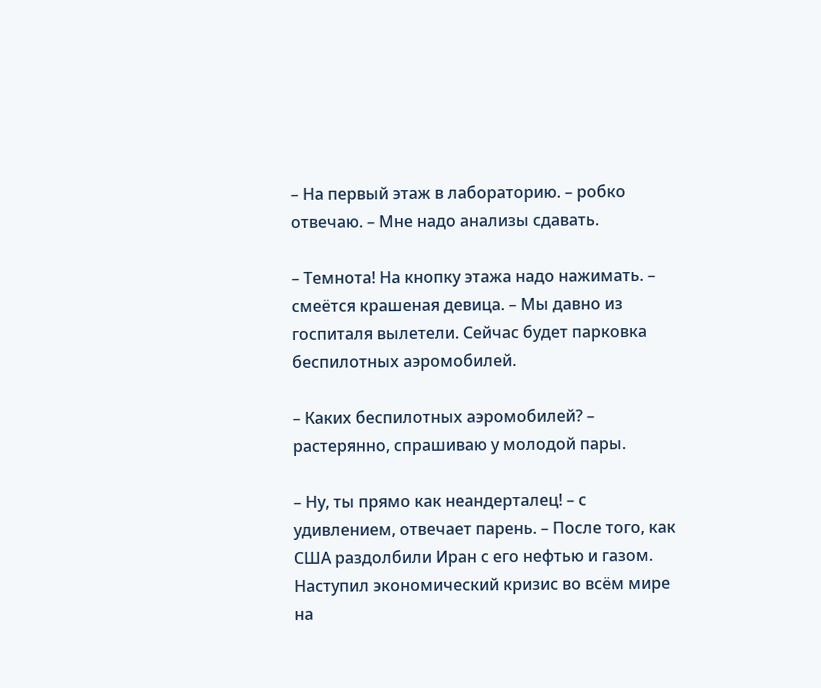– На первый этаж в лабораторию. – робко отвечаю. – Мне надо анализы сдавать.

– Темнота! На кнопку этажа надо нажимать. – смеётся крашеная девица. – Мы давно из госпиталя вылетели. Сейчас будет парковка беспилотных аэромобилей.

– Каких беспилотных аэромобилей? – растерянно, спрашиваю у молодой пары.

– Ну, ты прямо как неандерталец! – с удивлением, отвечает парень. – После того, как США раздолбили Иран с его нефтью и газом. Наступил экономический кризис во всём мире на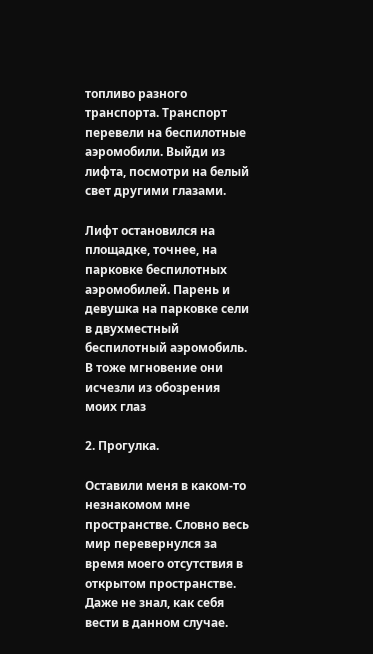топливо разного транспорта. Транспорт перевели на беспилотные аэромобили. Выйди из лифта, посмотри на белый свет другими глазами.

Лифт остановился на площадке, точнее, на парковке беспилотных аэромобилей. Парень и девушка на парковке сели в двухместный беспилотный аэромобиль. В тоже мгновение они исчезли из обозрения моих глаз

2. Прогулка.

Оставили меня в каком-то незнакомом мне пространстве. Словно весь мир перевернулся за время моего отсутствия в открытом пространстве. Даже не знал, как себя вести в данном случае.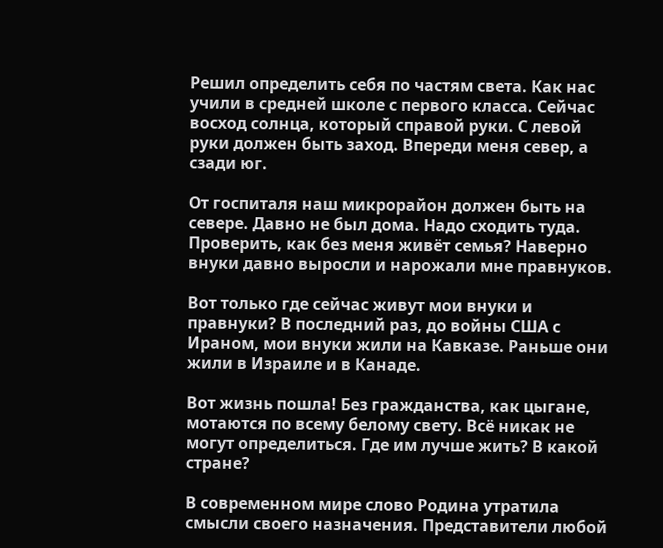Решил определить себя по частям света. Как нас учили в средней школе с первого класса. Сейчас восход солнца, который справой руки. С левой руки должен быть заход. Впереди меня север, а сзади юг.

От госпиталя наш микрорайон должен быть на севере. Давно не был дома. Надо сходить туда. Проверить, как без меня живёт семья? Наверно внуки давно выросли и нарожали мне правнуков.

Вот только где сейчас живут мои внуки и правнуки? В последний раз, до войны США с Ираном, мои внуки жили на Кавказе. Раньше они жили в Израиле и в Канаде.

Вот жизнь пошла! Без гражданства, как цыгане, мотаются по всему белому свету. Всё никак не могут определиться. Где им лучше жить? В какой стране?

В современном мире слово Родина утратила смысли своего назначения. Представители любой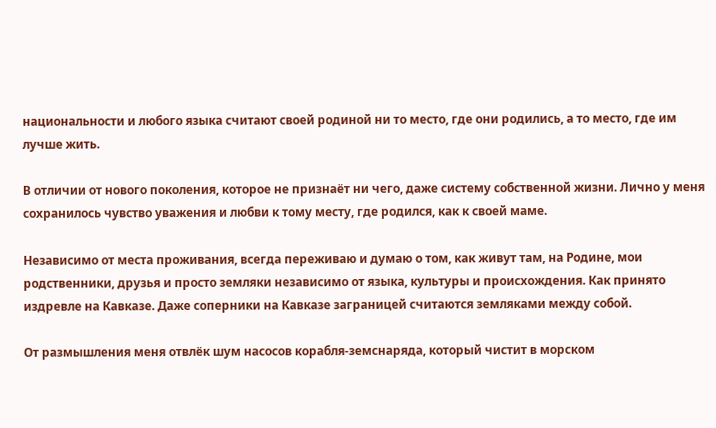национальности и любого языка считают своей родиной ни то место, где они родились, а то место, где им лучше жить.

В отличии от нового поколения, которое не признаёт ни чего, даже систему собственной жизни. Лично у меня сохранилось чувство уважения и любви к тому месту, где родился, как к своей маме.

Независимо от места проживания, всегда переживаю и думаю о том, как живут там, на Родине, мои родственники, друзья и просто земляки независимо от языка, культуры и происхождения. Как принято издревле на Кавказе. Даже соперники на Кавказе заграницей считаются земляками между собой.

От размышления меня отвлёк шум насосов корабля-земснаряда, который чистит в морском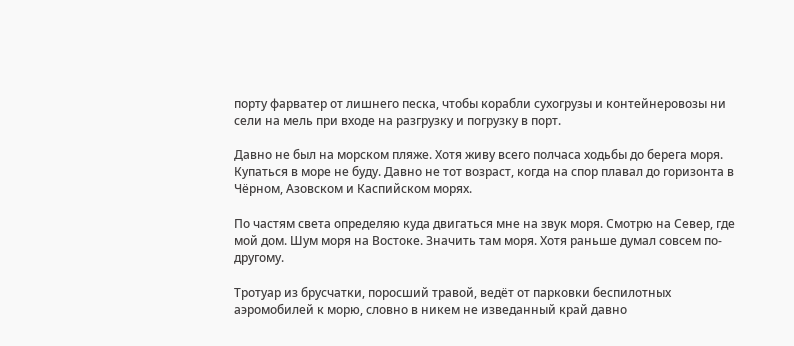порту фарватер от лишнего песка, чтобы корабли сухогрузы и контейнеровозы ни сели на мель при входе на разгрузку и погрузку в порт.

Давно не был на морском пляже. Хотя живу всего полчаса ходьбы до берега моря. Купаться в море не буду. Давно не тот возраст, когда на спор плавал до горизонта в Чёрном, Азовском и Каспийском морях.

По частям света определяю куда двигаться мне на звук моря. Смотрю на Север, где мой дом. Шум моря на Востоке. Значить там моря. Хотя раньше думал совсем по-другому.

Тротуар из брусчатки, поросший травой, ведёт от парковки беспилотных аэромобилей к морю, словно в никем не изведанный край давно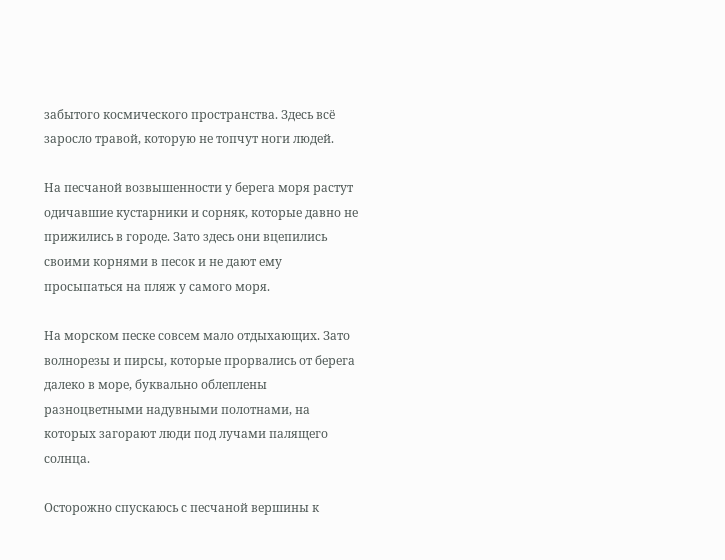забытого космического пространства. Здесь всё заросло травой, которую не топчут ноги людей.

На песчаной возвышенности у берега моря растут одичавшие кустарники и сорняк, которые давно не прижились в городе. Зато здесь они вцепились своими корнями в песок и не дают ему просыпаться на пляж у самого моря.

На морском песке совсем мало отдыхающих. Зато волнорезы и пирсы, которые прорвались от берега далеко в море, буквально облеплены разноцветными надувными полотнами, на которых загорают люди под лучами палящего солнца.

Осторожно спускаюсь с песчаной вершины к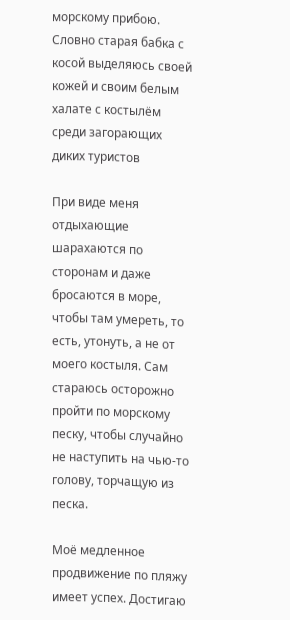морскому прибою. Словно старая бабка с косой выделяюсь своей кожей и своим белым халате с костылём среди загорающих диких туристов

При виде меня отдыхающие шарахаются по сторонам и даже бросаются в море, чтобы там умереть, то есть, утонуть, а не от моего костыля. Сам стараюсь осторожно пройти по морскому песку, чтобы случайно не наступить на чью-то голову, торчащую из песка.

Моё медленное продвижение по пляжу имеет успех. Достигаю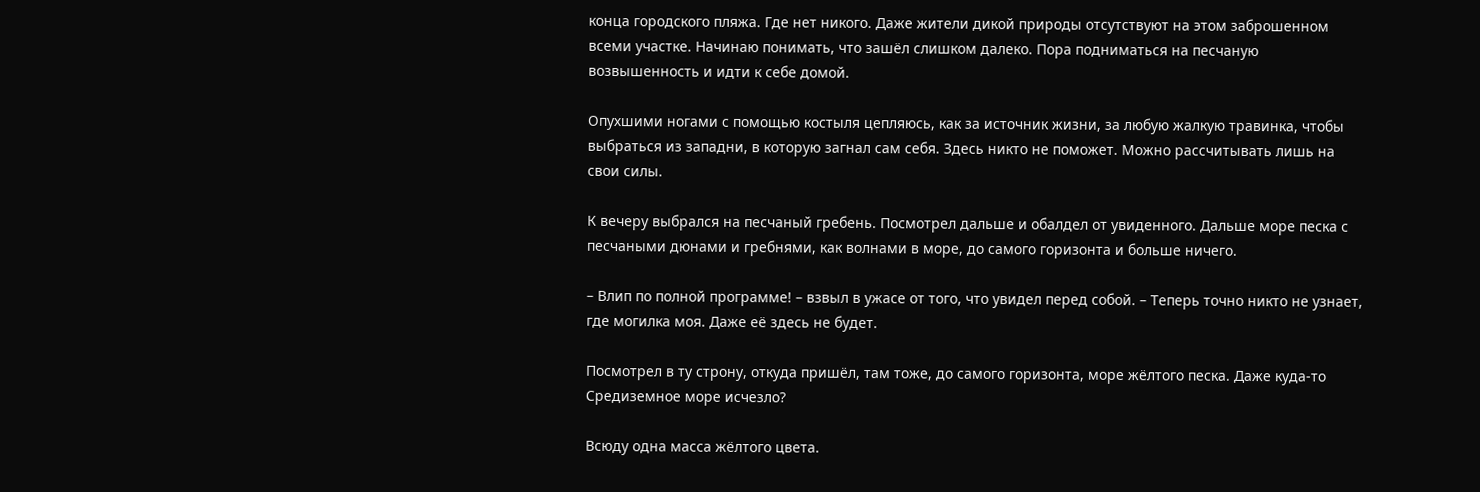конца городского пляжа. Где нет никого. Даже жители дикой природы отсутствуют на этом заброшенном всеми участке. Начинаю понимать, что зашёл слишком далеко. Пора подниматься на песчаную возвышенность и идти к себе домой.

Опухшими ногами с помощью костыля цепляюсь, как за источник жизни, за любую жалкую травинка, чтобы выбраться из западни, в которую загнал сам себя. Здесь никто не поможет. Можно рассчитывать лишь на свои силы.

К вечеру выбрался на песчаный гребень. Посмотрел дальше и обалдел от увиденного. Дальше море песка с песчаными дюнами и гребнями, как волнами в море, до самого горизонта и больше ничего.

– Влип по полной программе! – взвыл в ужасе от того, что увидел перед собой. – Теперь точно никто не узнает, где могилка моя. Даже её здесь не будет.

Посмотрел в ту строну, откуда пришёл, там тоже, до самого горизонта, море жёлтого песка. Даже куда-то Средиземное море исчезло?

Всюду одна масса жёлтого цвета.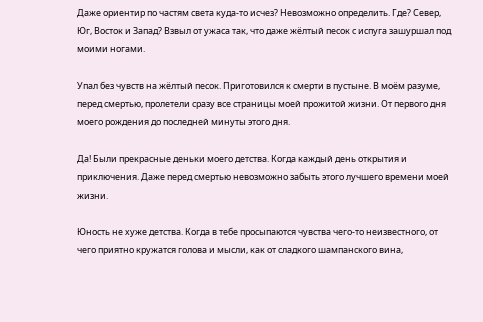Даже ориентир по частям света куда-то исчез? Невозможно определить. Где? Север, Юг, Восток и Запад? Взвыл от ужаса так, что даже жёлтый песок с испуга зашуршал под моими ногами.

Упал без чувств на жёлтый песок. Приготовился к смерти в пустыне. В моём разуме, перед смертью, пролетели сразу все страницы моей прожитой жизни. От первого дня моего рождения до последней минуты этого дня.

Да! Были прекрасные деньки моего детства. Когда каждый день открытия и приключения. Даже перед смертью невозможно забыть этого лучшего времени моей жизни.

Юность не хуже детства. Когда в тебе просыпаются чувства чего-то неизвестного, от чего приятно кружатся голова и мысли, как от сладкого шампанского вина,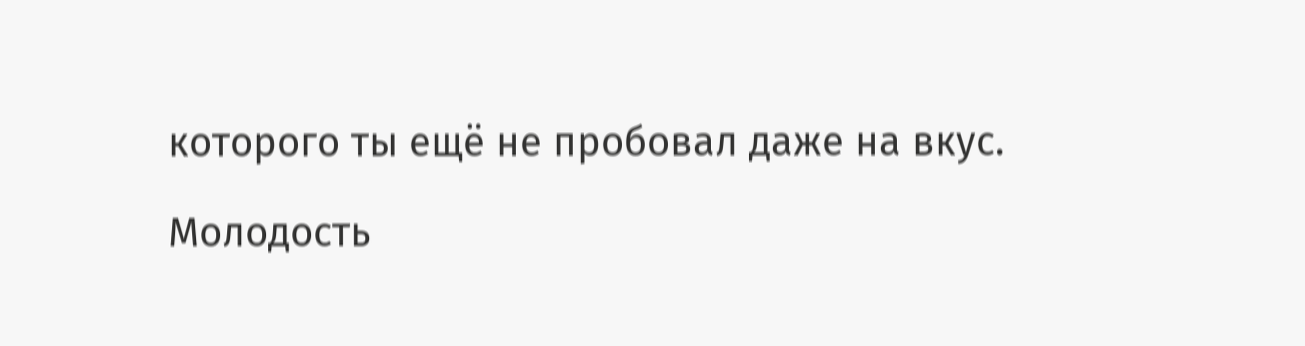которого ты ещё не пробовал даже на вкус.

Молодость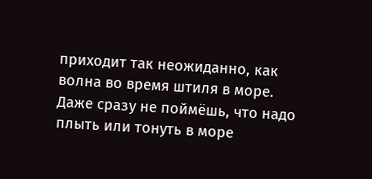приходит так неожиданно, как волна во время штиля в море. Даже сразу не поймёшь, что надо плыть или тонуть в море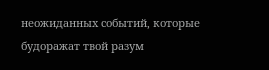неожиданных событий, которые будоражат твой разум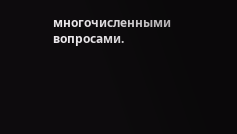многочисленными вопросами.